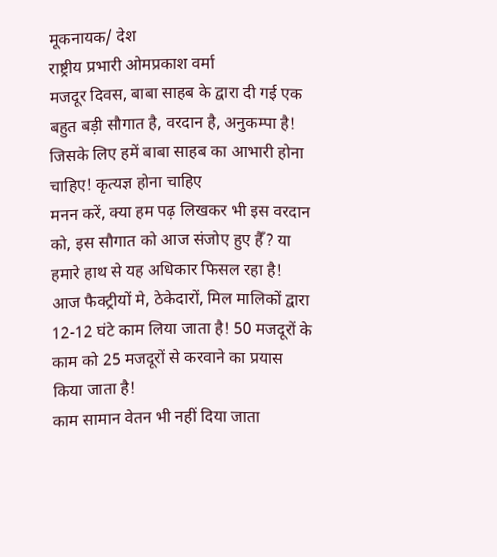मूकनायक/ देश
राष्ट्रीय प्रभारी ओमप्रकाश वर्मा
मजदूर दिवस, बाबा साहब के द्वारा दी गई एक बहुत बड़ी सौगात है, वरदान है, अनुकम्पा है! जिसके लिए हमें बाबा साहब का आभारी होना चाहिए! कृत्यज्ञ होना चाहिए
मनन करें, क्या हम पढ़ लिखकर भी इस वरदान को, इस सौगात को आज संजोए हुए हैँ? या हमारे हाथ से यह अधिकार फिसल रहा है!
आज फैक्ट्रीयों मे, ठेकेदारों, मिल मालिकों द्वारा 12-12 घंटे काम लिया जाता है! 50 मजदूरों के काम को 25 मजदूरों से करवाने का प्रयास किया जाता है!
काम सामान वेतन भी नहीं दिया जाता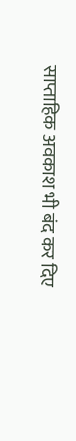साप्ताहिक अवकाश भी बंद कर दिए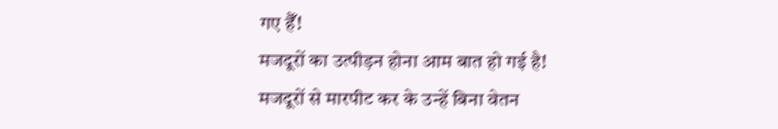गए हैँ!
मजदूरों का उत्पीड़न होना आम बात हो गई है!
मजदूरों से मारपीट कर के उन्हें बिना वेतन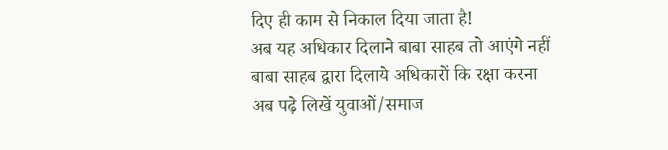दिए ही काम से निकाल दिया जाता है!
अब यह अधिकार दिलाने बाबा साहब तो आएंगे नहीं
बाबा साहब द्वारा दिलाये अधिकारों कि रक्षा करना अब पढ़े लिखें युवाओं/समाज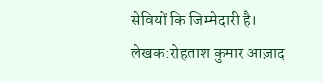सेवियों कि जिम्मेदारी है।
लेखक:रोहताश कुमार आज़ाद